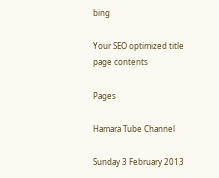bing

Your SEO optimized title page contents

Pages

Hamara Tube Channel

Sunday 3 February 2013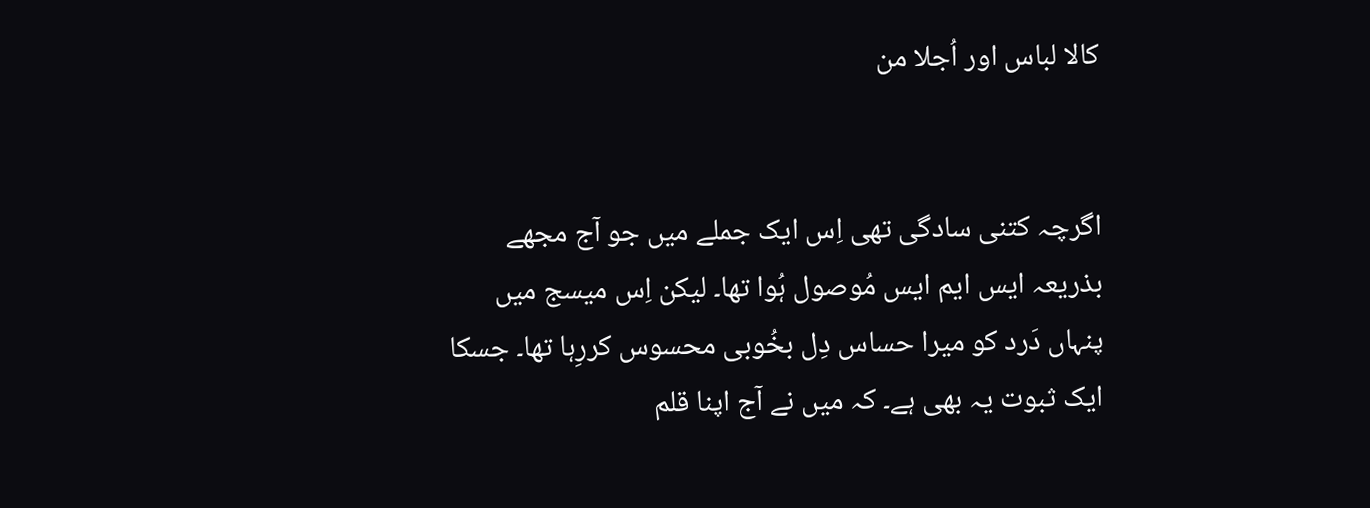کالا لباس اور اُجلا من


اگرچہ کتنی سادگی تھی اِس ایک جملے میں جو آج مجھے بذریعہ ایس ایم ایس مُوصول ہُوا تھا۔ لیکن اِس میسج میں پنہاں دَرد کو میرا حساس دِل بخُوبی محسوس کررِہا تھا۔ جسکا ایک ثبوت یہ بھی ہے۔ کہ میں نے آج اپنا قلم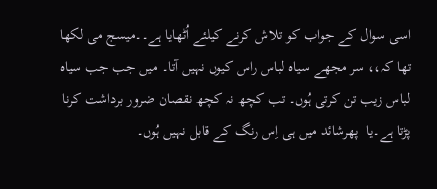اسی سوال کے جواب کو تلاش کرنے کیلئے اُٹھایا ہے۔۔میسج می لکھا تھا کہ،، سر مجھے سیاہ لباس راس کیوں نہیں آتا۔ میں جب جب سیاہ لباس زیب تن کرتی ہُوں۔ تب کچھ نہ کچھ نقصان ضرور برداشت کرنا پڑتا ہے۔یا  پھرشائد میں ہی اِس رنگ کے قابل نہیں ہُوں۔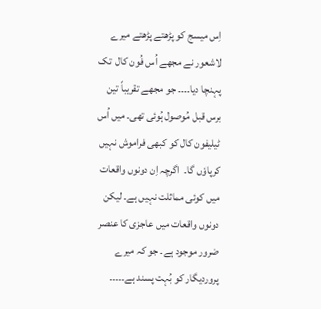اِس میسج کو پڑھتے پڑھتے میرے لاشعور نے مجھے اُس فُون کال  تک پہنچا دیا۔۔۔۔ جو مجھے تقریباً تین برس قبل مُوصول ہُوئی تھی۔ میں اُس ٹیلیفون کال کو کبھی فراموش نہیں کرپاوٗں گا۔  اگرچہ اِن دونوں واقعات میں کوئی مماثلت نہیں ہے۔ لیکن دونوں واقعات میں عاجزی کا عنصر ضرور موجود ہے۔ جو کہ میرے پروردیگار کو بُہت پسند ہے۔۔۔۔۔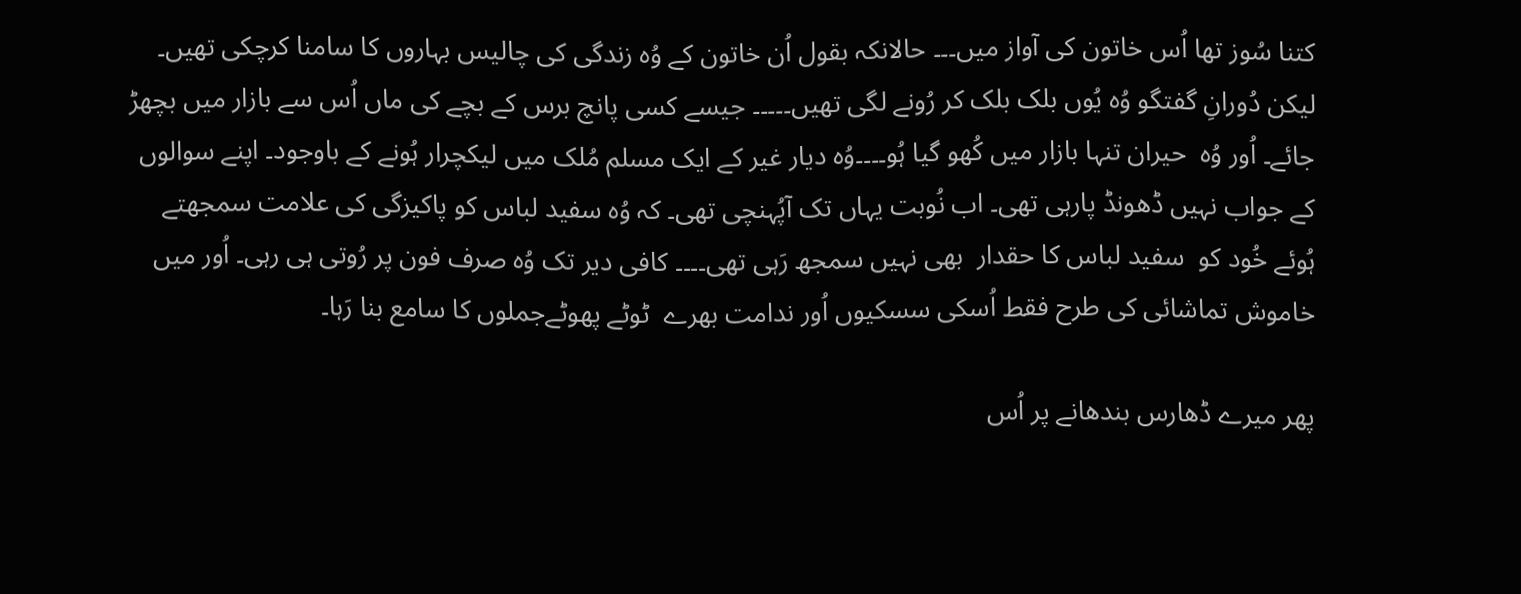کتنا سُوز تھا اُس خاتون کی آواز میں۔۔۔ حالانکہ بقول اُن خاتون کے وُہ زندگی کی چالیس بہاروں کا سامنا کرچکی تھیں۔ لیکن دُورانِ گفتگو وُہ یُوں بلک بلک کر رُونے لگی تھیں۔۔۔۔۔ جیسے کسی پانچ برس کے بچے کی ماں اُس سے بازار میں بچھڑ جائے۔ اُور وُہ  حیران تنہا بازار میں کُھو گیا ہُو۔۔۔۔وُہ دیار غیر کے ایک مسلم مُلک میں لیکچرار ہُونے کے باوجود۔ اپنے سوالوں کے جواب نہیں ڈھونڈ پارہی تھی۔ اب نُوبت یہاں تک آپُہنچی تھی۔ کہ وُہ سفید لباس کو پاکیزگی کی علامت سمجھتے ہُوئے خُود کو  سفید لباس کا حقدار  بھی نہیں سمجھ رَہی تھی۔۔۔۔ کافی دیر تک وُہ صرف فون پر رُوتی ہی رہی۔ اُور میں خاموش تماشائی کی طرح فقط اُسکی سسکیوں اُور ندامت بھرے  ٹوٹے پھوٹےجملوں کا سامع بنا رَہا۔

پھر میرے ڈھارس بندھانے پر اُس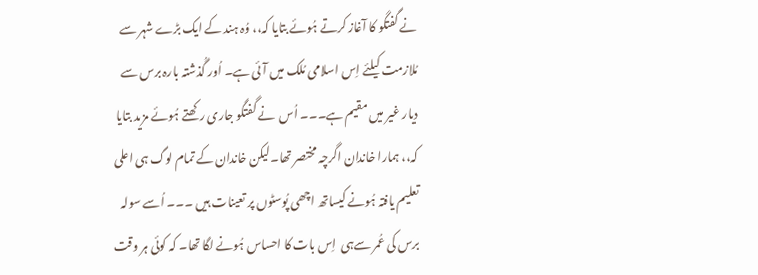نے گفتگو کا آغاز کرتے ہُوئے بتایا کہ،، وُہ ہند کے ایک بڑے شہر سے مُلازمت کیلئے اِس اسلامی مُلک میں آئی ہے۔ اُور گُذشتہ بارہ برس سے دیار غیر میں مقیم ہے۔۔۔ اُس  نے گفتگو جاری رکھتے ہُوئے مزید بتایا کہ،، ہمارا خاندان اگرچہ مختصر تھا۔لیکن خاندان کے تمام لوگ ہی اعلی تعلیم یافتہ ہُونے کیساتھ اچھی پُوسٹوں پر تعینات ہیں ۔۔۔ اُسے سولہ برس کی عُمر سےہی  اِس بات کا احساس ہُونے لگا تھا۔ کہ کوئی ہر وقت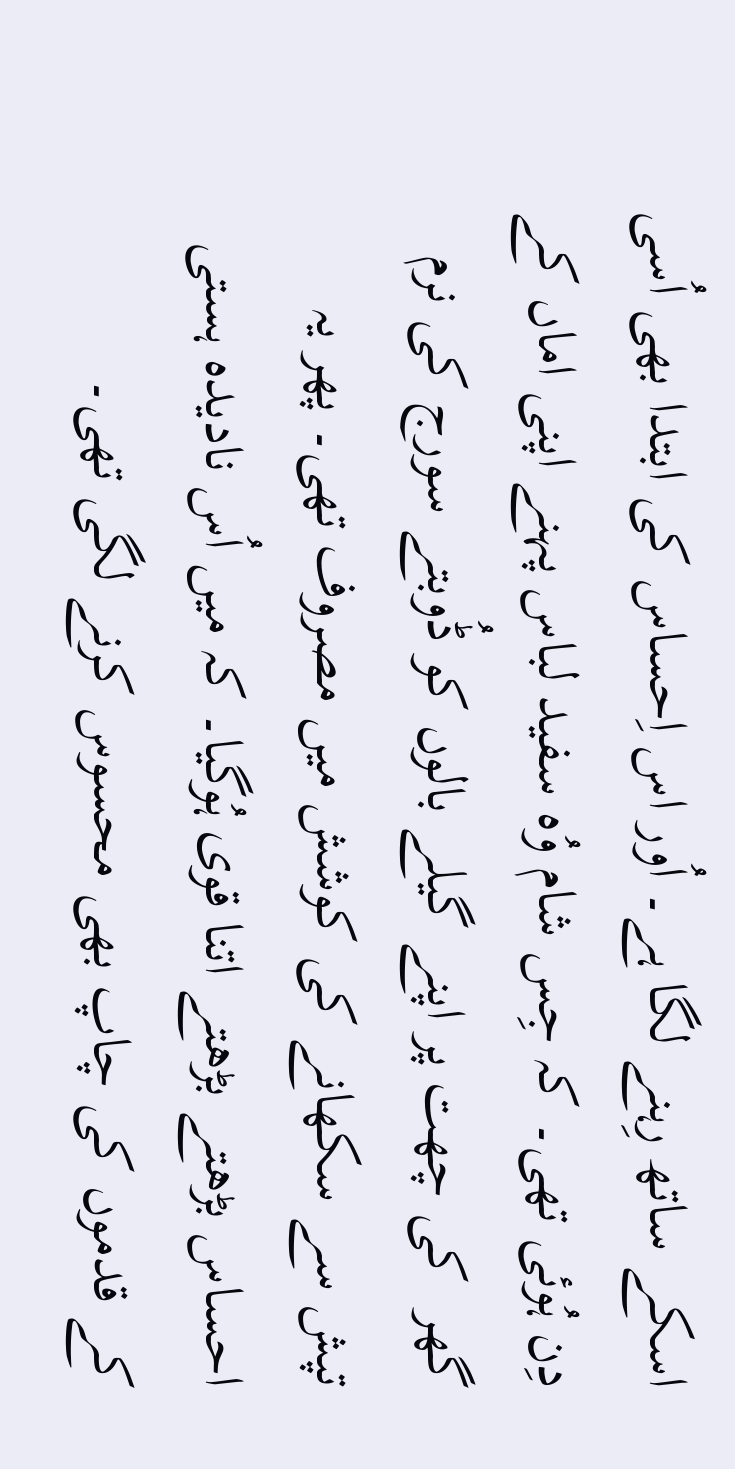اسکے ساتھ رِہنے لگا ہے۔ اُور اس اِحساس کی ابتدا بھی اُسی دِن ہُوئی تھی۔ کہ جِس شام وُہ سفید لباس پہنے اپنی اماں کے گھر  کی چھت پر اپنے گیلے بالوں کو ڈُوبتے سورج کی نرم تپش سے سکھانے کی کوشش میں مصروف تھی۔ پھر یہ احساس بڑھتے بڑھتے اتنا قوی ہُوگیا۔ کہ میں اُس نادیدہ ہستی کے قدموں کی چاپ بھی محسوس کرنے لگی تھی۔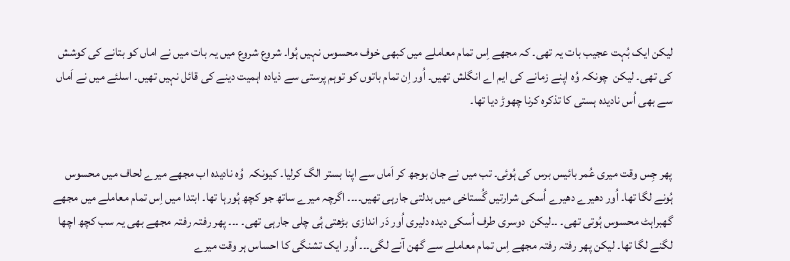لیکن ایک بُہت عجیب بات یہ تھی۔ کہ مجھے اِس تمام معاملے میں کبھی خوف محسوس نہیں ہُوا۔ شروع شروع میں یہ بات میں نے اماں کو بتانے کی کوشش کی تھی۔ لیکن  چونکہ وُہ اپنے زمانے کی ایم اے انگلش تھیں۔ اُور اِن تمام باتوں کو توہم پرستی سے ذیادہ اہمیت دینے کی قائل نہیں تھیں۔ اسلئے میں نے اَماں سے بھی اُس نادیدہ ہستی کا تذکرہ کرنا چھوڑ دیا تھا۔


پھر جِس وقت میری عُمر بائیس برس کی ہُوئی۔ تب میں نے جان بوجھ کر اَماں سے اپنا بستر الگ کرلیا۔ کیونکہ  وُہ نادیدہ اب مجھے میرے لحاف میں محسوس ہُونے لگا تھا۔ اُور دھیرے دھیرے اُسکی شرارتیں گُستاخی میں بدلتی جارہی تھیں۔۔۔۔ اگرچہ میرے ساتھ جو کچھ ہُورہا تھا۔ ابتدا میں اِس تمام معاملے میں مجھے  گھبراہٹ محسوس ہُوتی تھی۔ ۔۔لیکن  دوسری طرف اُسکی دیدہ دلیری اُور دَر اندازی  بڑھتی ہُی چلی جارہی تھی۔ ۔۔۔ پھر رفتہ رفتہ مجھے بھی یہ سب کچھ اچھا لگنے لگا تھا۔ لیکن پھر رفتہ رفتہ مجھے اِس تمام معاملے سے گھن آنے لگی۔۔۔ اُور ایک تشنگی کا احساس ہر وقت میرے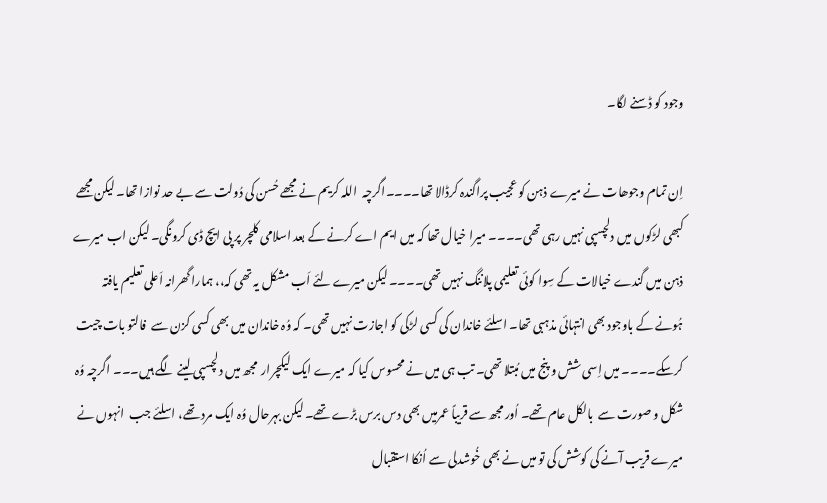وجود کو ڈسنے لگا۔

اِن تمام وجوھات نے میرے ذہن کو عجیب پراگندہ کرڈالا تھا۔۔۔۔اگرچہ  اللہ کریم نے مجھے حُسن کی دُولت سے بے حد نوازا تھا۔ لیکن مجھے کبھی لڑکوں میں دلچسپی نہیں رہی تھی۔۔۔۔ میرا خیال تھا کہ میں ایم اے کرنے کے بعد اسلامی کلچر پر پی ایچ ڈی کرونگی۔ لیکن اب میرے ذہن میں گندے خیالات کے سِوا کوئی تعلیمی پلاننگ نہیں تھی۔۔۔۔ لیکن میرے لئے اَب مشکل یہ تھی کہ،، ہمارا گھرانہ اَعلی تعلیم یافتہ ہُونے کے باوجود بھی انتہائی مذہبی تھا۔ اسلئے خاندان کی کسی لڑکی کو اجازت نہیں تھی۔ کہ وُہ خاندان میں بھی کسی کزن سے  فالتو بات چیت کرسکے۔۔۔۔ میں اِسی شش و پنج میں مُبتلا تھی۔ تب ہی میں نے محسوس کیا کہ میرے ایک لیکچرار  مجھ میں دلچسپی لینے لگے ہیں۔۔۔ اگرچہ وُہ شکل و صورت سے  بالکل عام تھے۔ اُور مجھ سے قریباً عمرمیں بھی دس برس بڑے تھے۔ لیکن بہرحال وُہ ایک مرد تھے، اسلئے جب  انہوں نے میرے قریب آنے کی کوشش کی تو میں نے بھی خُوشدلی سے اُنکا استقبال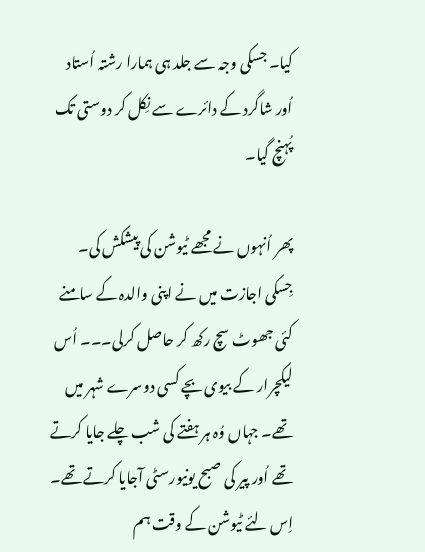کیا۔ جسکی وجہ سے جلد ہی ہمارا رشتہ اُستاد  اُور شاگرد کے دائرے سے نِکل کر دوستی تک پُہنچ گیا۔

پھر اُنہوں نے مجھے ٹیوشن کی پیشکش کی۔ جِسکی اجازت میں نے اپنی والدہ کے سامنے  کئی جھوٹ سچ رکھ کر حاصل کرلی۔۔۔ اُس لیکچرار کے بیوی بچے کسی دوسرے شہر میں تھے۔ جہاں وُہ ہر ہفتے کی شب چلے جایا کرتے تھے اُور پیر کی صبح یونیورسٹی آجایا کرتے تھے۔ اِس لئے ٹیوشن کے وقت ہم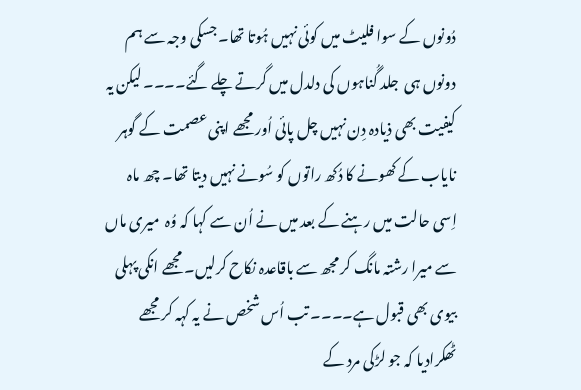دُونوں کے سوا فلیٹ میں کوئی نہیں ہُوتا تھا۔ جسکی وجہ سے ہم دونوں ہی  جلد گُناہوں کی دلدل میں گرتے چلے گئے۔۔۔۔ لیکن یہ کیفیت بھی ذیادہ دِن نہیں چل پائی اُور مجھے اپنی عصمت کے گوہر نایاب کے کھونے کا دُکھ راتوں کو سُونے نہیں دیتا تھا۔ چھ ماہ اِسی حالت میں رہنے کے بعد میں نے اُن سے کہا کہ وُہ  میری ماں سے میرا رشتہ مانگ کر مجھ سے باقاعدہ نکاح کرلیں۔ مجھے انکی پہلی بیوی بھی قبول ہے۔۔۔۔ تب اُس شخص نے یہ کہہ کر مجھے ٹھکرادیا کہ جو لڑکی مرد کے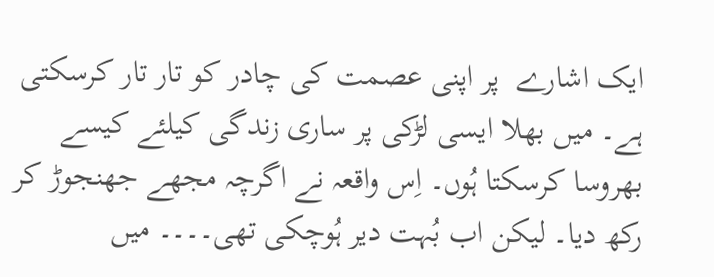ایک اشارے  پر اپنی عصمت کی چادر کو تار تار کرسکتی ہے۔ میں بھلا ایسی لڑکی پر ساری زندگی کیلئے کیسے بھروسا کرسکتا ہُوں۔ اِس واقعہ نے اگرچہ مجھے جھنجوڑ کر رکھ دیا۔ لیکن اب بُہت دیر ہُوچکی تھی۔۔۔۔ میں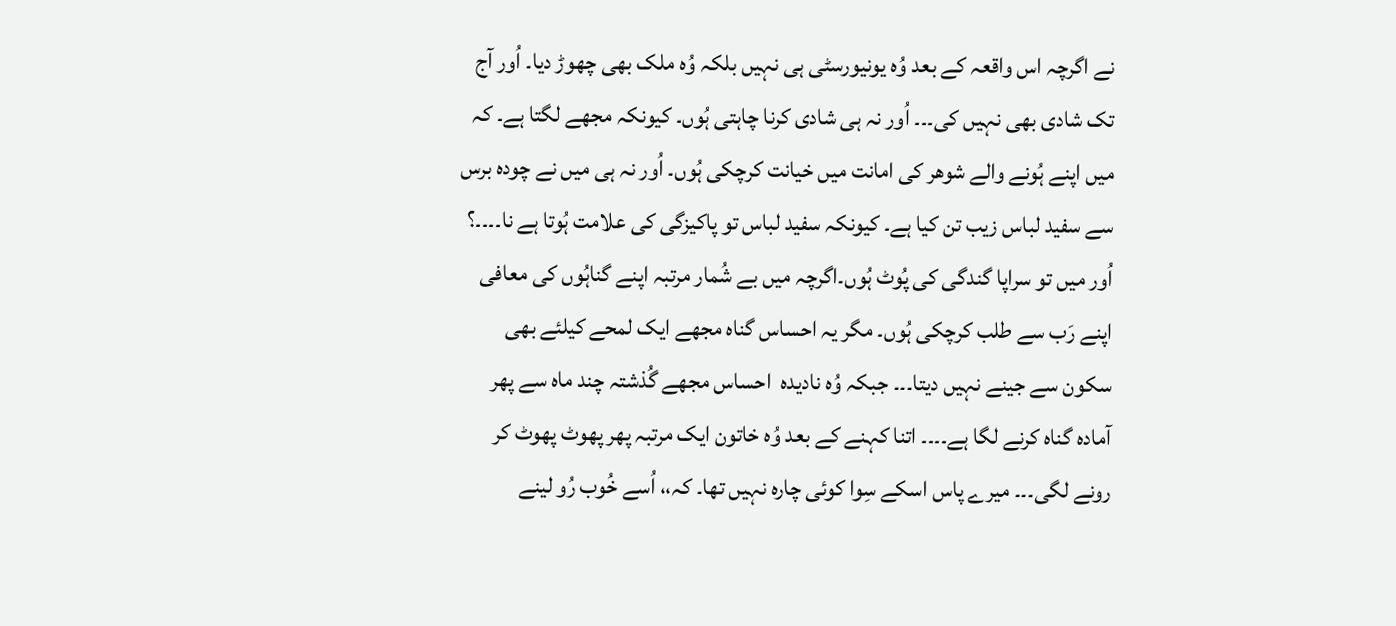نے اگرچہ اس واقعہ کے بعد وُہ یونیورسٹی ہی نہیں بلکہ وُہ ملک بھی چھوڑ دیا۔ اُور آج تک شادی بھی نہیں کی۔۔۔ اُور نہ ہی شادی کرنا چاہتی ہُوں۔ کیونکہ مجھے لگتا ہے۔ کہ میں اپنے ہُونے والے شوھر کی امانت میں خیانت کرچکی ہُوں۔ اُور نہ ہی میں نے چودہ برس سے سفید لباس زیب تن کیا ہے۔ کیونکہ سفید لباس تو پاکیزگی کی علامت ہُوتا ہے نا۔۔۔۔؟ اُور میں تو سراپا گندگی کی پُوٹ ہُوں۔اگرچہ میں بے شُمار مرتبہ اپنے گناہُوں کی معافی اپنے رَب سے طلب کرچکی ہُوں۔ مگر یہ احساس گناہ مجھے ایک لمحے کیلئے بھی سکون سے جینے نہیں دیتا۔۔۔ جبکہ وُہ نادیدہ  احساس مجھے گُذشتہ چند ماہ سے پھر آمادہ گناہ کرنے لگا ہے۔۔۔۔ اتنا کہنے کے بعد وُہ خاتون ایک مرتبہ پھر پھوٹ پھوٹ کر رونے لگی۔۔۔ میرے پاس اسکے سِوا کوئی چارہ نہیں تھا۔ کہ،، اُسے خُوب رُو لینے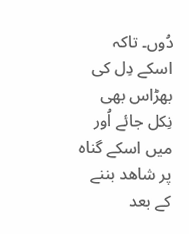دُوں۔ تاکہ اسکے دِل کی بھڑاس بھی نِکل جائے اُور میں اسکے گناہ پر شاھد بننے کے بعد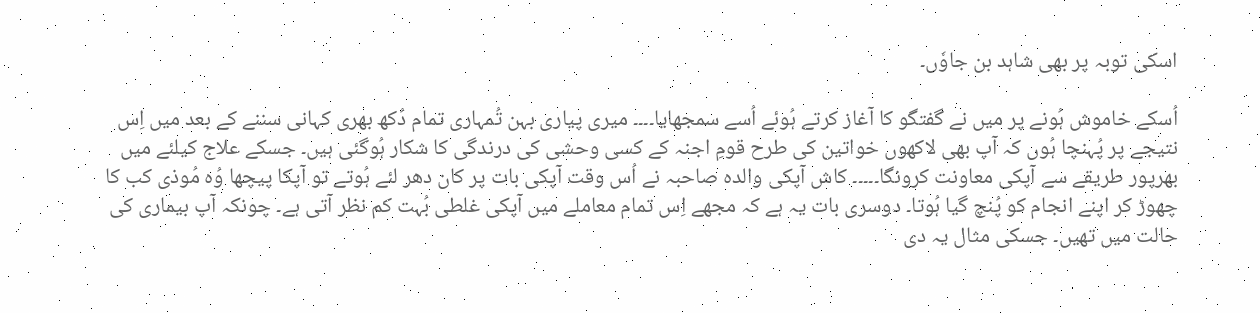اسکی توبہ پر بھی شاہد بن جاوٗں۔

اُسکے خاموش ہُونے پر میں نے گفتگو کا آغاز کرتے ہُوئے اُسے سمجھایا۔۔۔۔ میری پیاری بہن تُمہاری تمام دُکھ بھری کہانی سننے کے بعد میں اِس نتیجے پر پُہنچا ہُوں کہ آپ بھی لاکھوں خواتین کی طرح قومِ اجنہ کے کسی وحشی کی درندگی کا شکار ہُوگئی ہیں۔ جسکے علاج کیلئے میں بھرپور طریقے سے آپکی معاونت کرونگا۔۔۔۔۔ کاش آپکی والدہ صاحبہ نے اُس وقت آپکی بات پر کان دھر لئے ہُوتے تو آپکا پیچھا وُہ مُوذی کب کا چھوڑ کر اپنے انجام کو پُنچ گیا ہُوتا۔ دوسری بات یہ ہے کہ مجھے اِس تمام معاملے میں آپکی غلطی بُہت کم نظر آتی ہے۔ چونکہ آپ بیماری کی حالت میں تھیں۔ جسکی مثال یہ دی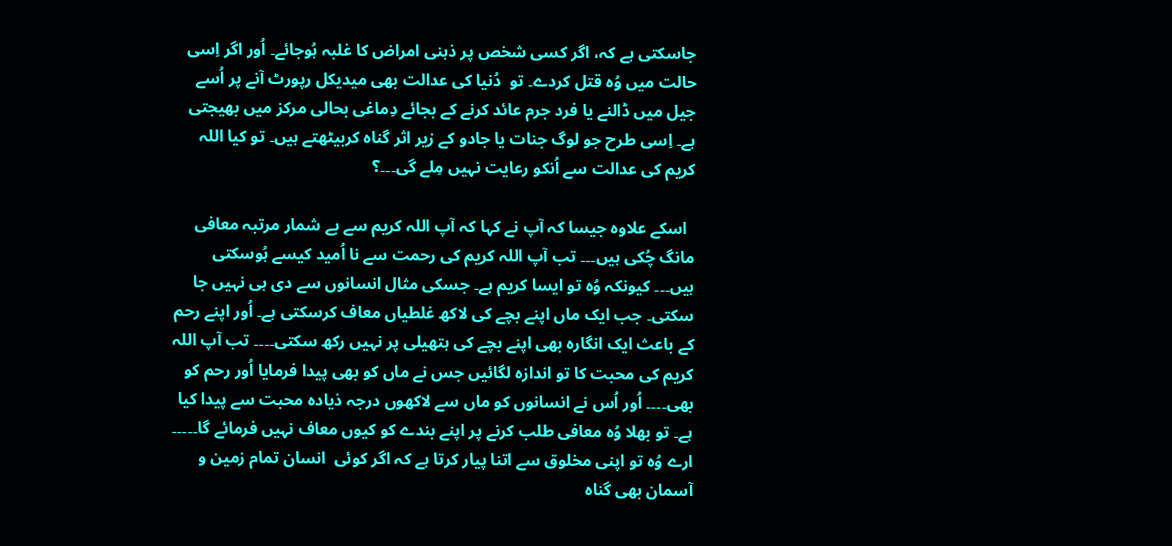جاسکتی ہے کہ، اگر کسی شخص پر ذہنی امراض کا غلبہ ہُوجائے۔ اُور اگر اِسی حالت میں وُہ قتل کردے۔ تو  دُنیا کی عدالت بھی میدیکل رپورٹ آنے پر اُسے جیل میں ڈالنے یا فرد جرم عائد کرنے کے بجائے دِماغی بحالی مرکز میں بھیجتی ہے۔ اِسی طرح جو لوگ جنات یا جادو کے زیر اثر گناہ کربیٹھتے ہیں۔ تو کیا اللہ کریم کی عدالت سے اُنکو رعایت نہیں مِلے گی۔۔۔؟

  اسکے علاوہ جیسا کہ آپ نے کہا کہ آپ اللہ کریم سے بے شمار مرتبہ معافی مانگ چُکی ہیں۔۔۔ تب آپ اللہ کریم کی رحمت سے نا اُمید کیسے ہُوسکتی ہیں۔۔۔ کیونکہ وُہ تو ایسا کریم ہے۔ جسکی مثال انسانوں سے دی ہی نہیں جا سکتی۔ جب ایک ماں اپنے بچے کی لاکھ غلطیاں معاف کرسکتی ہے۔ اُور اپنے رحم کے باعث ایک انگارہ بھی اپنے بچے کی ہتھیلی پر نہیں رکھ سکتی۔۔۔۔ تب آپ اللہ کریم کی محبت کا تو اندازہ لگائیں جس نے ماں کو بھی پیدا فرمایا اُور رحم کو بھی۔۔۔۔ اُور اُس نے انسانوں کو ماں سے لاکھوں درجہ ذیادہ محبت سے پیدا کیا ہے۔ تو بھلا وُہ معافی طلب کرنے پر اپنے بندے کو کیوں معاف نہیں فرمائے گا۔۔۔۔۔ ارے وُہ تو اپنی مخلوق سے اتنا پیار کرتا ہے کہ اگر کوئی  انسان تمام زمین و آسمان بھی گناہ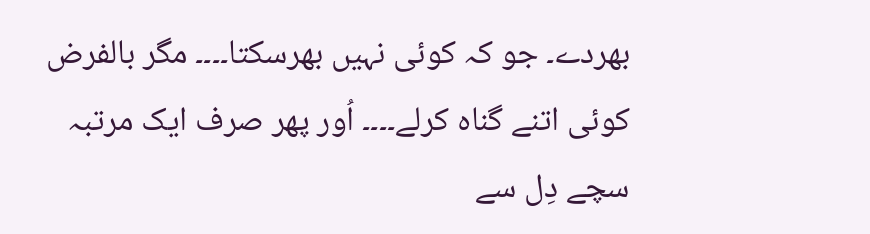بھردے۔ جو کہ کوئی نہیں بھرسکتا۔۔۔۔ مگر بالفرض کوئی اتنے گناہ کرلے۔۔۔۔ اُور پھر صرف ایک مرتبہ سچے دِل سے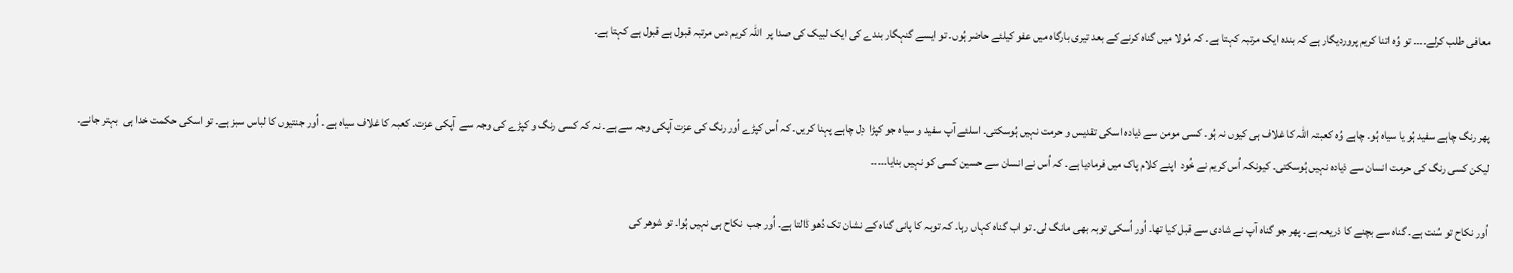معافی طلب کرلے۔۔۔۔ تو وُہ اتنا کریم پروردیگار ہے کہ بندہ ایک مرتبہ کہتا ہے۔ کہ مُولا میں گناہ کرنے کے بعد تیری بارگاہ میں عفو کیلئے حاضر ہُوں۔ تو ایسے گنہگار بندے کی ایک لبیک کی صدا پر  اللہ کریم دس مرتبہ قبول ہے قبول ہے کہتا ہے۔


پھر رنگ چاہے سفید ہُو یا سیاہ ہُو۔ چاہے وُہ کعبتہ اللہ کا غلاف ہی کیوں نہ ہُو۔ کسی مومن سے ذیادہ اسکی تقدیس و حرمت نہیں ہُوسکتی۔ اسلئے آپ سفید و سیاہ جو کپڑا  دِل چاہے پہنا کریں۔ کہ اُس کپڑے اُور رنگ کی عزت آپکی وجہ سے ہے۔ نہ کہ کسی رنگ و کپڑے کی وجہ سے  آپکی عزت۔ کعبہ کا غلاف سیاہ ہے ۔ اُور جنتیوں کا لباس سبز ہے۔ تو اسکی حکمت خدا ہی  بہتر جانے۔ لیکن کسی رنگ کی حرمت انسان سے ذیادہ نہیں ہُوسکتی۔ کیونکہ اُس کریم نے خُود  اپنے کلام پاک میں فرمادیا ہے۔ کہ اُس نے انسان سے حسین کسی کو نہیں بنایا۔۔۔۔۔

اُور نکاح تو سُنت ہے۔ گناہ سے بچنے کا ذریعہ ہے۔ پھر جو گناہ آپ نے شادی سے قبل کیا تھا۔ اُور اُسکی توبہ بھی مانگ لی۔ تو اب گناہ کہاں رہا۔ کہ توبہ کا پانی گناہ کے نشان تک دُھو ڈالتا ہے۔ اُور جب  نکاح ہی نہیں ہُوا۔ تو شوھر کی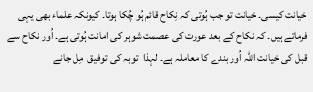خیانت کیسی۔ خیانت تو جب ہُوتی کہ نِکاح قائم ہُو چُکا ہوتا۔ کیونکہ علماء بھی یہی فرماتے ہیں۔ کہ نکاح کے بعد عورت کی عصمت شوہر کی امانت ہُوتی ہے۔ اُور نکاح سے قبل کی خیانت اللہ اُور بندے کا معاملہ ہے۔ لہذا  توبہ کی توفیق  مِل جانے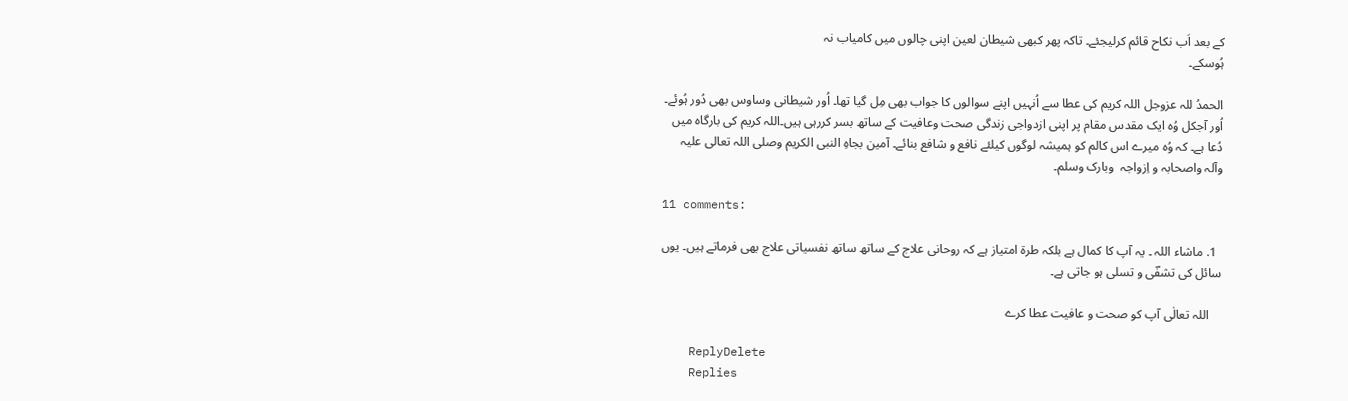کے بعد اَب نکاح قائم کرلیجئے۔ تاکہ پھر کبھی شیطان لعین اپنی چالوں میں کامیاب نہ
ہُوسکے۔

الحمدُ للہ عزوجل اللہ کریم کی عطا سے اُنہیں اپنے سوالوں کا جواب بھی مِل گیا تھا۔ اُور شیطانی وساوس بھی دُور ہُوئے۔ اُور آجکل وُہ ایک مقدس مقام پر اپنی ازدواجی زندگی صحت وعافیت کے ساتھ بسر کررہی ہیں۔اللہ کریم کی بارگاہ میں دُعا ہے۔ کہ وُہ میرے اس کالم کو ہمیشہ لوگوں کیلئے نافع و شافع بنائے۔ آمین بجاہِ النبی الکریم وصلی اللہ تعالی علیہ وآلہ واصحابہ و اِزواجہ  وبارک وسلم۔

11 comments:

  1. ماشاء اللہ ۔ یہ آپ کا کمال ہے بلکہ طرۃ امتیاز ہے کہ روحانی علاج کے ساتھ ساتھ نفسیاتی علاج بھی فرماتے ہیں۔ یوں سائل کی تشفؔی و تسلی ہو جاتی ہے۔

    اللہ تعالٰی آپ کو صحت و عافیت عطا کرے

    ReplyDelete
    Replies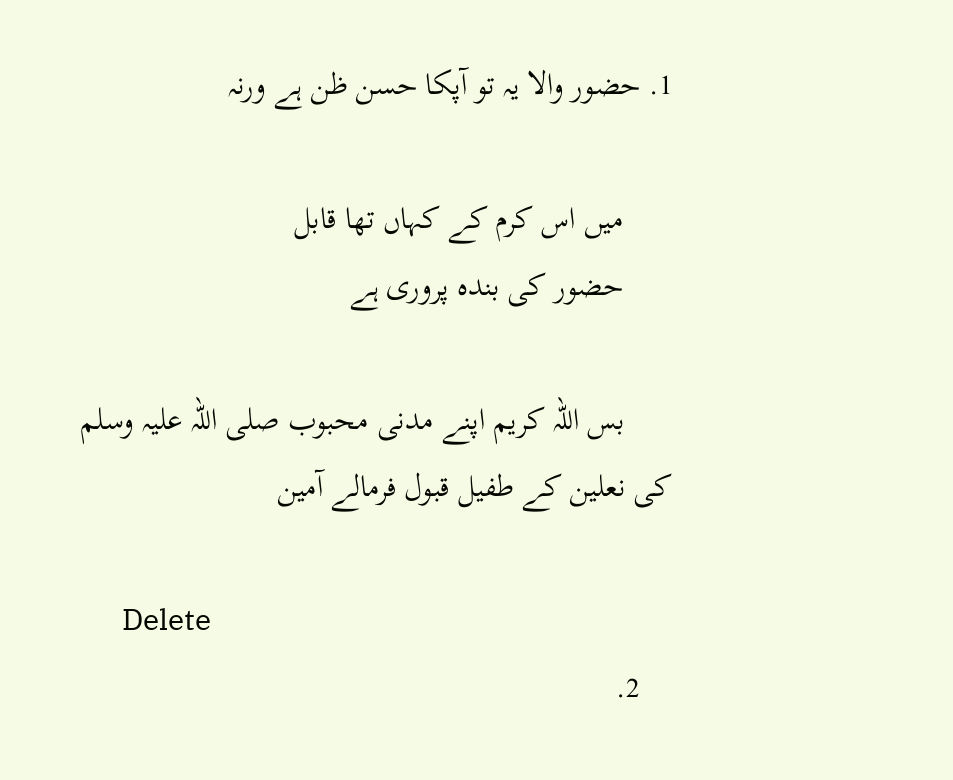1. حضور والا یہ تو آپکا حسن ظن ہے ورنہ

      میں اس کرم کے کہاں تھا قابل
      حضور کی بندہ پروری ہے

      بس اللہ کریم اپنے مدنی محبوب صلی اللہ علیہ وسلم کی نعلین کے طفیل قبول فرمالے آمین

      Delete
    2.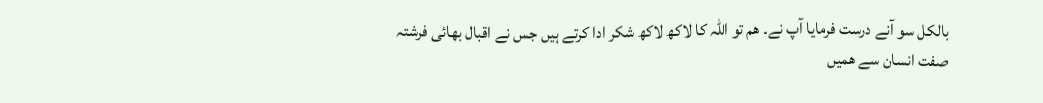بالکل سو آنے درست فرمایا آپ نے۔ ھم تو اللہ کا لاکھ لاکھ شکر ادا کرتے ہیں جس نے اقبال بھائی فرشتہ صفت انسان سے ھمیں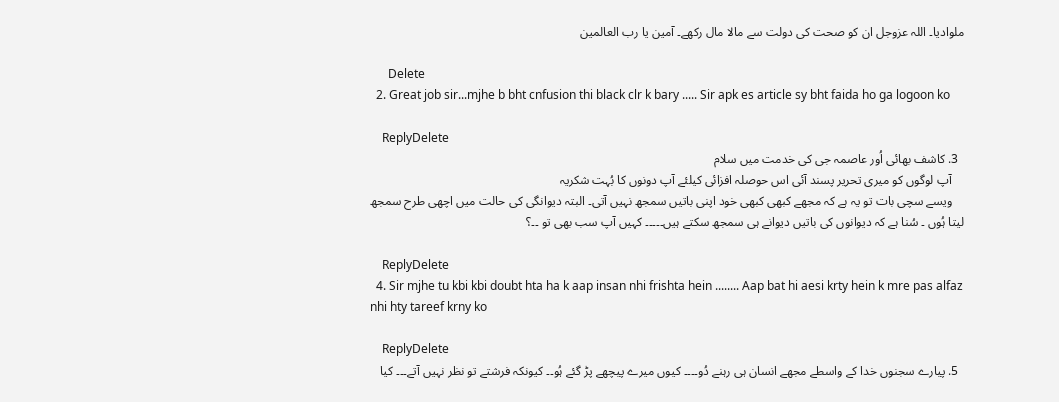ملوادیا۔ اللہ عزوجل ان کو صحت کی دولت سے مالا مال رکھے۔ آمین یا رب العالمین

      Delete
  2. Great job sir...mjhe b bht cnfusion thi black clr k bary ..... Sir apk es article sy bht faida ho ga logoon ko

    ReplyDelete
  3. کاشف بھائی اُور عاصمہ جی کی خدمت میں سلام
    آپ لوگوں کو میری تحریر پسند آئی اس حوصلہ افزائی کیلئے آپ دونوں کا بُہت شکریہ
    ویسے سچی بات تو یہ ہے کہ مجھے کبھی کبھی خود اپنی باتیں سمجھ نہیں آتی۔ البتہ دیوانگی کی حالت میں اچھی طرح سمجھ لیتا ہُوں ۔ سُنا ہے کہ دیوانوں کی باتیں دیوانے ہی سمجھ سکتے ہیں۔۔۔۔۔ کہیں آپ سب بھی تو ۔۔؟

    ReplyDelete
  4. Sir mjhe tu kbi kbi doubt hta ha k aap insan nhi frishta hein ........ Aap bat hi aesi krty hein k mre pas alfaz nhi hty tareef krny ko

    ReplyDelete
  5. پیارے سجنوں خدا کے واسطے مجھے انسان ہی رہنے دُو۔۔۔۔ کیوں میرے پیچھے پڑ گئے ہُو۔۔ کیونکہ فرشتے تو نظر نہیں آتے۔۔۔ کیا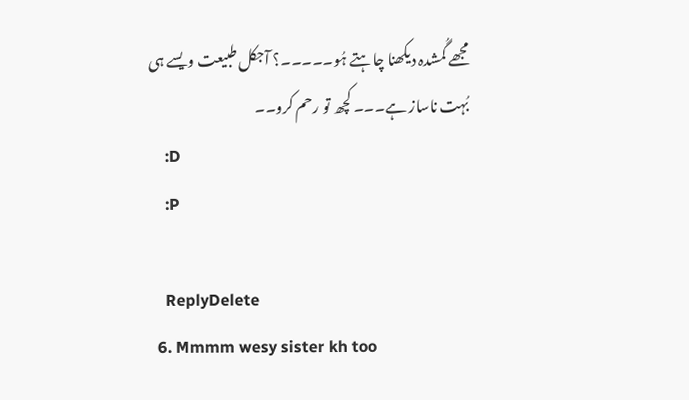مجھے گُمشدہ دیکھنا چاہتے ہُو۔۔۔۔۔؟ آجکل طبیعت ویسے ہی بُہت ناساز ہے۔۔۔ کچھ تو رحم کرو۔۔
    :D
    :P

    ReplyDelete
  6. Mmmm wesy sister kh too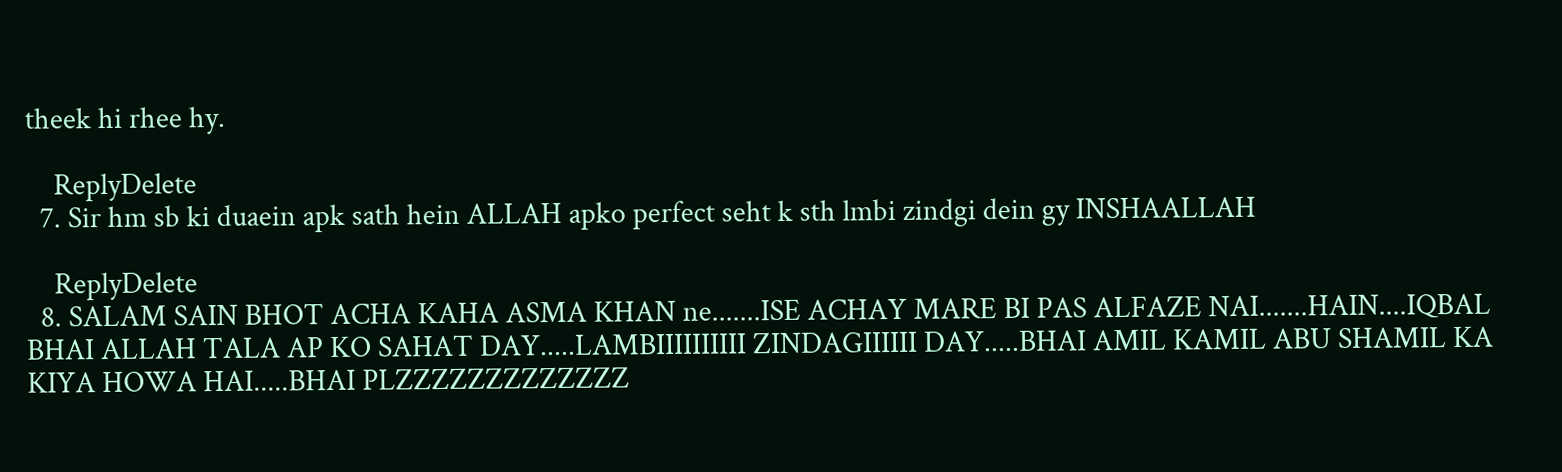theek hi rhee hy.

    ReplyDelete
  7. Sir hm sb ki duaein apk sath hein ALLAH apko perfect seht k sth lmbi zindgi dein gy INSHAALLAH

    ReplyDelete
  8. SALAM SAIN BHOT ACHA KAHA ASMA KHAN ne.......ISE ACHAY MARE BI PAS ALFAZE NAI.......HAIN....IQBAL BHAI ALLAH TALA AP KO SAHAT DAY.....LAMBIIIIIIIIII ZINDAGIIIIII DAY.....BHAI AMIL KAMIL ABU SHAMIL KA KIYA HOWA HAI.....BHAI PLZZZZZZZZZZZZZ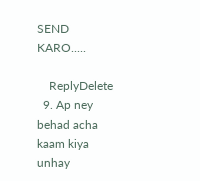SEND KARO.....

    ReplyDelete
  9. Ap ney behad acha kaam kiya unhay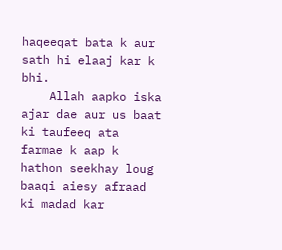haqeeqat bata k aur sath hi elaaj kar k bhi.
    Allah aapko iska ajar dae aur us baat ki taufeeq ata farmae k aap k hathon seekhay loug baaqi aiesy afraad ki madad kar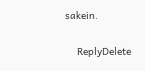sakein.

    ReplyDelete